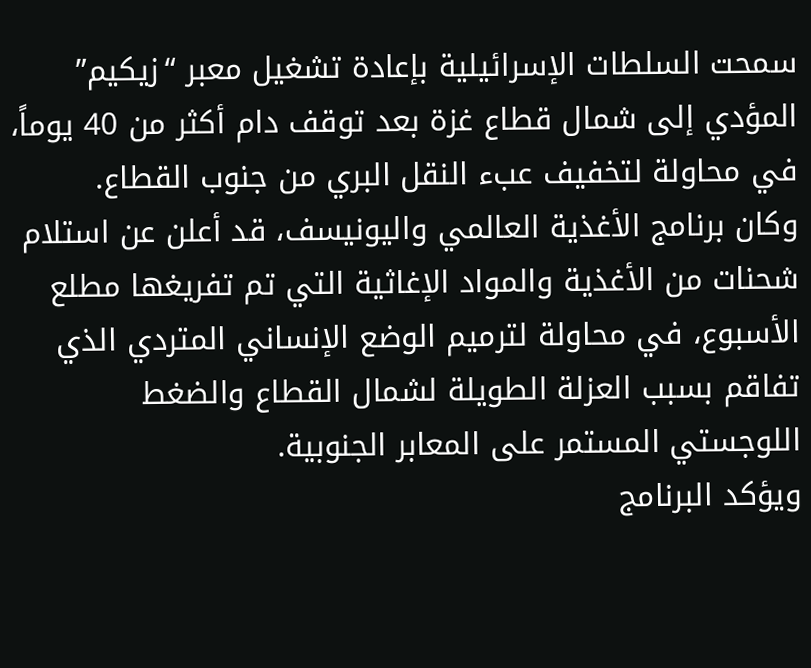سمحت السلطات الإسرائيلية بإعادة تشغيل معبر “زيكيم” المؤدي إلى شمال قطاع غزة بعد توقف دام أكثر من 40 يوماً، في محاولة لتخفيف عبء النقل البري من جنوب القطاع.
وكان برنامج الأغذية العالمي واليونيسف، قد أعلن عن استلام شحنات من الأغذية والمواد الإغاثية التي تم تفريغها مطلع الأسبوع، في محاولة لترميم الوضع الإنساني المتردي الذي تفاقم بسبب العزلة الطويلة لشمال القطاع والضغط اللوجستي المستمر على المعابر الجنوبية.
ويؤكد البرنامج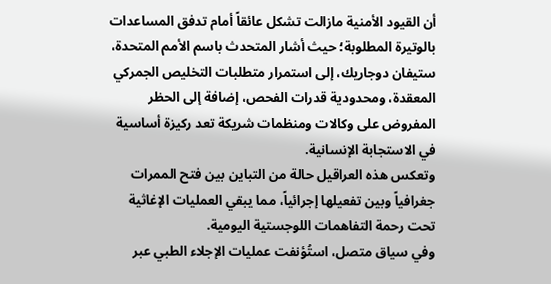أن القيود الأمنية مازالت تشكل عائقاً أمام تدفق المساعدات بالوتيرة المطلوبة؛ حيث أشار المتحدث باسم الأمم المتحدة، ستيفان دوجاريك، إلى استمرار متطلبات التخليص الجمركي المعقدة، ومحدودية قدرات الفحص، إضافة إلى الحظر المفروض على وكالات ومنظمات شريكة تعد ركيزة أساسية في الاستجابة الإنسانية.
وتعكس هذه العراقيل حالة من التباين بين فتح الممرات جغرافياً وبين تفعيلها إجرائياً، مما يبقي العمليات الإغاثية تحت رحمة التفاهمات اللوجستية اليومية.
وفي سياق متصل، استُؤنفت عمليات الإجلاء الطبي عبر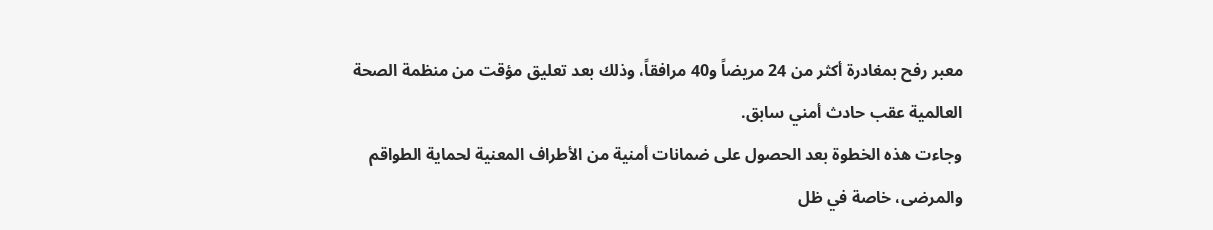معبر رفح بمغادرة أكثر من 24 مريضاً و40 مرافقاً، وذلك بعد تعليق مؤقت من منظمة الصحة العالمية عقب حادث أمني سابق.
وجاءت هذه الخطوة بعد الحصول على ضمانات أمنية من الأطراف المعنية لحماية الطواقم والمرضى، خاصة في ظل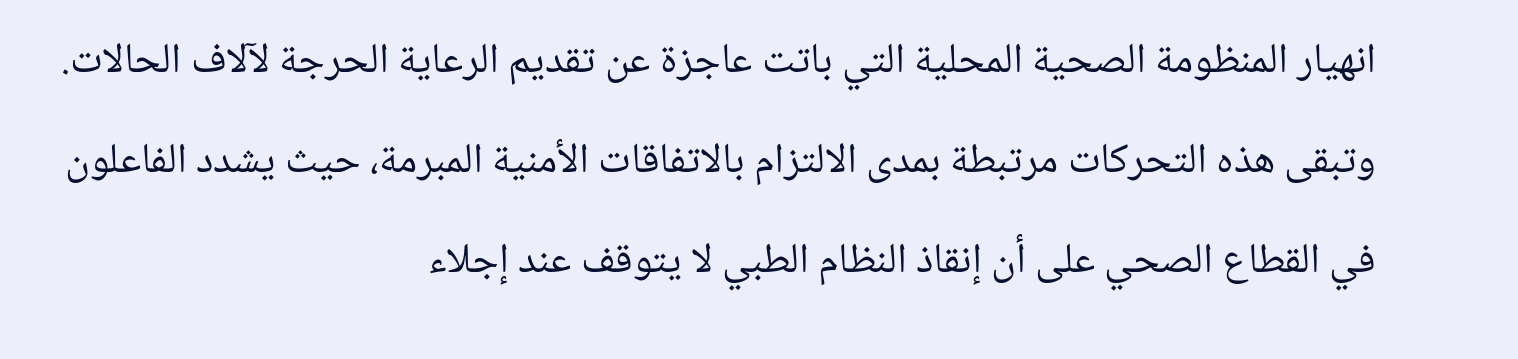انهيار المنظومة الصحية المحلية التي باتت عاجزة عن تقديم الرعاية الحرجة لآلاف الحالات.
وتبقى هذه التحركات مرتبطة بمدى الالتزام بالاتفاقات الأمنية المبرمة، حيث يشدد الفاعلون في القطاع الصحي على أن إنقاذ النظام الطبي لا يتوقف عند إجلاء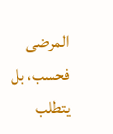المرضى فحسب، بل يتطلب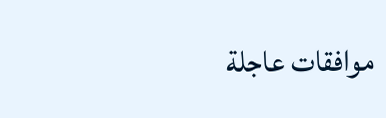موافقات عاجلة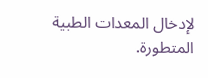لإدخال المعدات الطبية المتطورة.